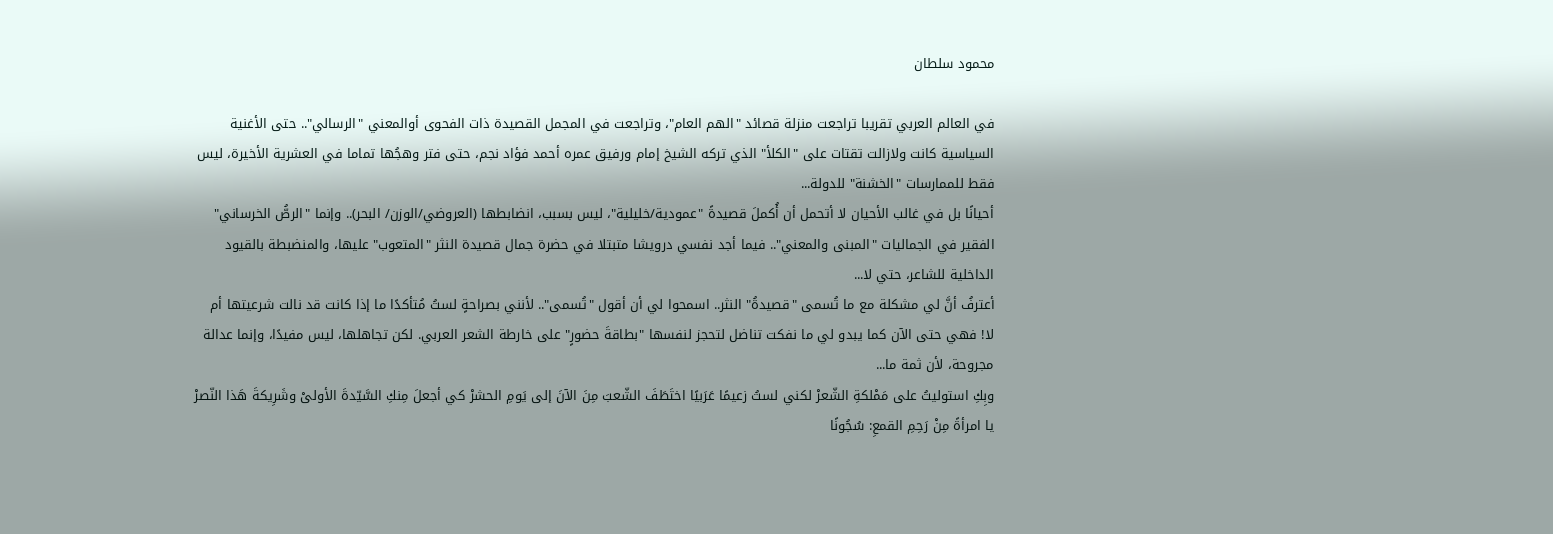محمود سلطان

في العالم العربي تقريبا تراجعت منزلة قصائد "الهم العام"، وتراجعت في المجمل القصيدة ذات الفحوى أوالمعني "الرسالي".. حتى الأغنية السياسية كانت ولازالت تقتات على "الكلأ" الذي تركه الشيخ إمام ورفيق عمره أحمد فؤاد نجم، حتى فتر وهجُها تماما في العشرية الأخيرة، ليس فقط للممارسات "الخشنة" للدولة...
أحيانًا بل في غالب الأحيان لا أتحمل أن أُكملَ قصيدةً "عمودية/خليلية"، ليس بسبب، انضابطها (العروضي/الوزن/ البحر).. وإنما "الرصُّ الخرساني" الفقير في الجماليات "المبنى والمعني".. فيما أجد نفسي درويشا متبتلا في حضرة جمال قصيدة النثر "المتعوب" عليها، والمنضبطة بالقيود الداخلية للشاعر، حتي لا...
أعترفُ أنَّ لي مشكلة مع ما تُسمى "قصيدةُ" النثر.. اسمحوا لي أن أقول "تُسمى".. لأنني بصراحةٍ لستُ مُتأكدًا ما إذا كانت قد نالت شرعيتها أم لا! فهي حتى الآن كما يبدو لي ما نفكت تناضل لتحجز لنفسها "بطاقةَ حضورٍ" على خارطة الشعر العربي. لكن تجاهلها، ليس مفيدًا، وإنما عدالة مجروحة، لأن ثمة ما...
وبِكِ استوليتُ على مَمْلكةِ الشّعرْ لكني لستُ زعيمًا عَرَبيًا اختَطَفَ الشّعبَ مِنَ الآنَ إلى يَومِ الحشرْ كي أجعلَ مِنكِ السَّيّدةَ الأولىْ وشَرِيكةَ هَذا النّصرْ يا امرأةً مِنْ رَحِمِ القمعِ: سُجُونًا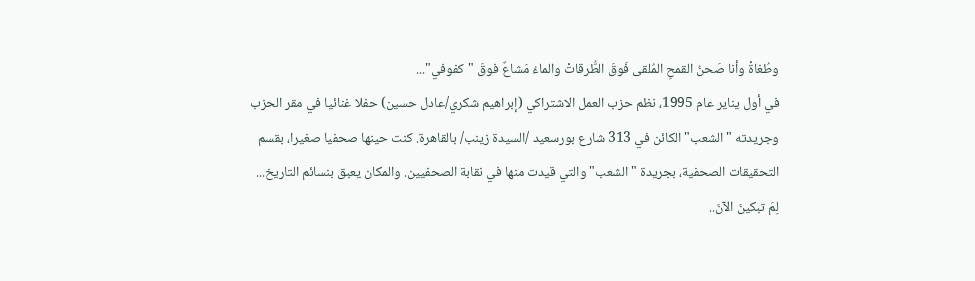وطُغاةْ وأنا صَحنُ القمحِ المُلقى فَوقَ الطُّرقاتْ والماءُ مَشاعٌ فوقَ "كفوفي"...
في أول يناير عام 1995، نظم حزب العمل الاشتراكي (إبراهيم شكري/عادل حسين) حفلا غنائيا في مقر الحزب وجريدته "الشعب" الكائن في 313 شارع بورسعيد /السيدة زينب/ بالقاهرة. كنت حينها صحفيا صغيرا، بقسم التحقيقات الصحفية، بجريدة "الشعب"والتي قيدت منها في نقابة الصحفيين. والمكان يعبق بنسائم التاريخ...
لِمَ تبكينَ الآنَ..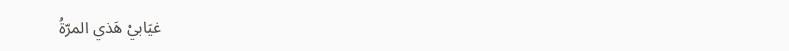غيَابيْ هَذي المرّةُ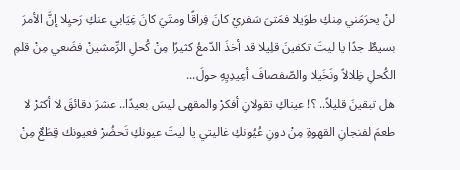لنْ يحرَمَني مِنكِ طوَيلا فمَتىَ سَفريْ كانَ فِراقًا ومتَيَ كانَ غِيَابي عنكِ رَحيِلا إنَّ الأمرَ بسيطٌ جدًا يا ليتَ تكفينَ قلِيلا قد أخذَ الدّمعُ كثيرًا مِنْ كُحلِ الرِّمشينْ فضَعي مِنْ قلمِ الكُحلِ ظِلالاً ونَخَيلا والصّفصافَ أعِيدِيِهِ حولَ...
هل تبقينَ قليلاً.. ؟! عيناكِ تقولانِ أفكرْ والمقهى ليسَ بعيدًا.. عشرَ دقائقَ لا أكثرْ لا طعمَ لفنجانِ القهوةِ مِنْ دونِ عُيُونكِ غاليتي يا ليتَ عيونكِ تَحضُرْ فعيونك قِطَعٌ مِنْ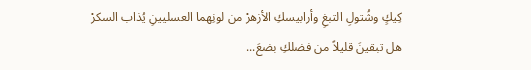كِيكٍ وشُتولِ التبغِ وأرابيسكِ الأزهرْ من لونِهما العسليينِ يُذاب السكرْ هل تبقينَ قليلاً من فضلكِ بضعَ...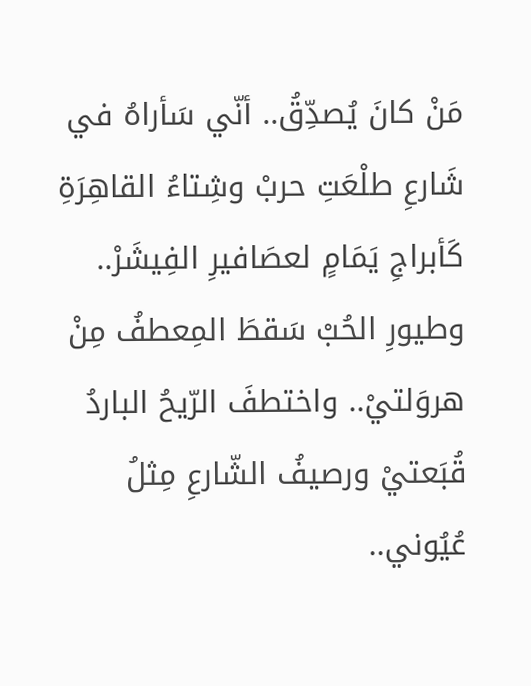مَنْ كانَ يُصدِّقُ.. أنّي سَأراهُ في شَارعِ طلْعَتِ حربْ وشِتاءُ القاهِرَةِ كَأبراجِ يَمَامٍ لعصَافيرِ الفِيشَرْ.. وطيورِ الحُبْ سَقطَ المِعطفُ مِنْ هروَلتيْ.. واختطفَ الرّيحُ الباردُ قُبَعتيْ ورصيفُ الشّارعِ مِثلُ عُيُوني..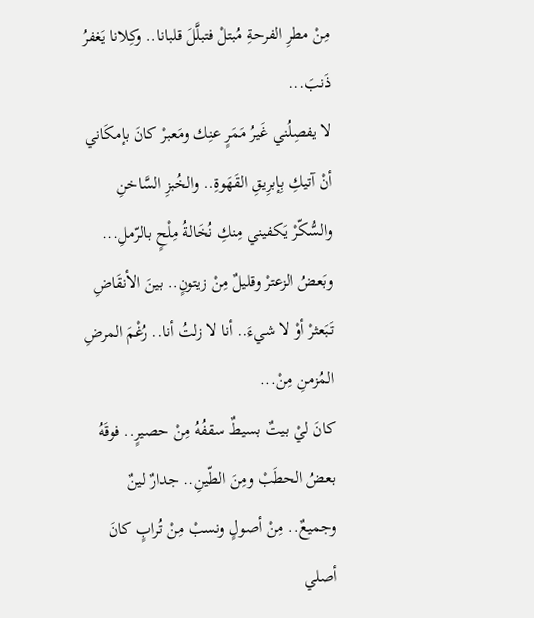مِنْ مطرِ الفرحةِ مُبتلْ فتبلَّلَ قلبانا.. وكِلانا يَغفرُ ذَنبَ...
لا يفصِلُني غَيرُ مَمَرٍ عنِك ومَعبرْ كانَ بإمكَاني أنْ آتيكِ بِإبرِيقِ القَهَوةِ.. والخُبزِ السَّاخنِ والسُّكّرْ يَكفيني مِنكِ نُخَالةُ مِلْحٍ بالرّملِ... وبَعضُ الزعترْ وقليلٌ مِنْ زيتونٍ.. بينَ الأنقَاضِ تَبَعثرْ أوْ لا شيءَ.. أنا لا زلتُ أنا.. رُغْمَ المرضِ المُزمنِ مِنْ...
كانَ ليْ بيتٌ بسيطٌ سقفُهُ مِنْ حصيرٍ.. فوقَهُ بعضُ الحطَبْ ومِنَ الطّينِ.. جدارٌ لينٌ وجميعٌ.. مِنْ أصولٍ ونسبْ مِنْ تُرابٍ كانَ أصلي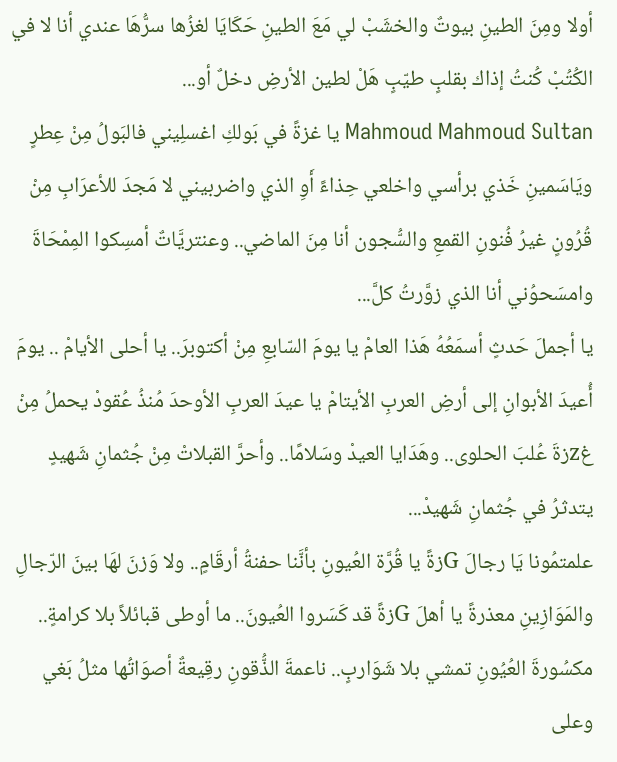أولا ومِنَ الطينِ بيوتٌ والخشَبْ لي مَعَ الطينِ حَكَايَا لغزُها سرُّهَا عندي أنا لا في الكُتُبْ كُنتُ إذاك بقلبٍ طيّبٍ هَلْ لطين الأرضِ دخلٌ أو...
Mahmoud Mahmoud Sultan يا غزةً في بَولكِ اغسلِيني فالبَولُ مِنْ عِطرٍ ويَاسَمينِ خَذي برأسي واخلعي حِذاءً أَوِ الذي واضربيني لا مَجدَ للأعرَابِ مِنْ قُرُونٍ غيرُ فُنونِ القمعِ والسُّجون أنا مِنَ الماضي.. وعنتريَّاتٌ أمسِكوا المِمْحَاةَ وامسَحوُني أنا الذي زوَّرتُ كلَّ...
يا أجملَ حَدثٍ أسمَعُهُ هَذا العامْ يا يومَ السّابعِ مِنْ أكتوبرَ.. يا أحلى الأيامْ .. يومَ أُعيدَ الأبوانِ إلى أرضِ العربِ الأيتامْ يا عيدَ العربِ الأوحدَ مُنذُ عُقودْ يحملُ مِنْ غzزةَ عُلبَ الحلوى.. وهَدَايا العيدْ وسَلامًا.. وأحرَّ القبلاتْ مِنْ جُثمانِ شَهيدٍ يتدثرُ في جُثمانِ شَهيدْ...
علمتمُونا يَا رجالَ Gزةً يا قُرَّة العُيونِ بأنَّنا حفنةُ أرقَامٍ.. ولا وَزنَ لهَا بينَ الرّجالِ والمَوَازِينِ معذرةً يا أهلَ Gزةً قد كَسَروا العُيونَ.. ما أوطى قبائلاً بلا كرامةٍ.. مكسُورةَ العُيُونِ تمشي بلا شَوَاربٍ.. ناعمةَ الذُّقونِ رقِيعةٌ أصوَاتُها مثلُ بَغي وعلى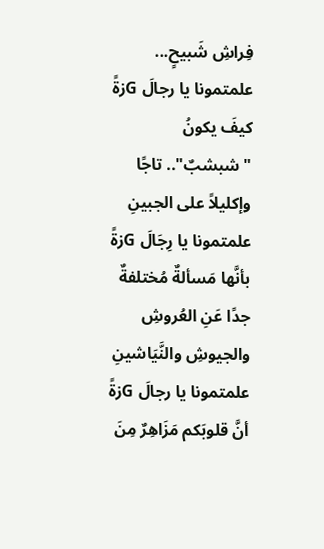فِراشِ شَبيحٍ...
علمتمونا يا رجالَ Gزةً كيفَ يكونُ "شبشبٌ".. تاجًا وإكليلاً على الجبينِ علمتمونا يا رِجَالَ Gزةً بأنَّها مَسألةٌ مُختلفةٌ جدًا عَنِ العُروشِ والجيوشِ والنَّيَاشينِ علمتمونا يا رجالَ Gزةً أنَّ قلوبَكم مَزَاهِرٌ مِنَ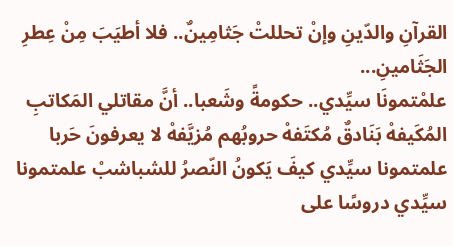القرآنِ والدّينِ وإنْ تحللتْ جَثامِينٌ.. فلا أطيَبَ مِنْ عِطرِ الجَثَامينِ...
علمْتمونَا سيِّدي.. حكومةً وشَعبا.. أنَّ مقاتلي المَكاتبِ المُكَيفهْ بَنَادقٌ مُكتَفهْ حروبُهم مُزيَّفهْ لا يعرفونَ حَربا علمتمونا سيِّدي كيفَ يَكونُ النّصرُ للشباشبْ علمتمونا سيِّدي دروسًا على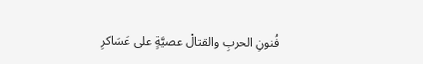فُنونِ الحربِ والقتالْ عصيَّةٍ على عَسَاكرِ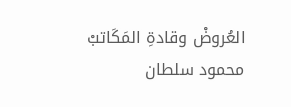العُروضْ وقادةِ المَكَاتبْ محمود سلطان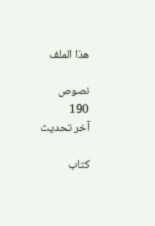هذا الملف

نصوص
190
آخر تحديث

كتاب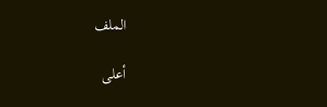الملف

أعلى